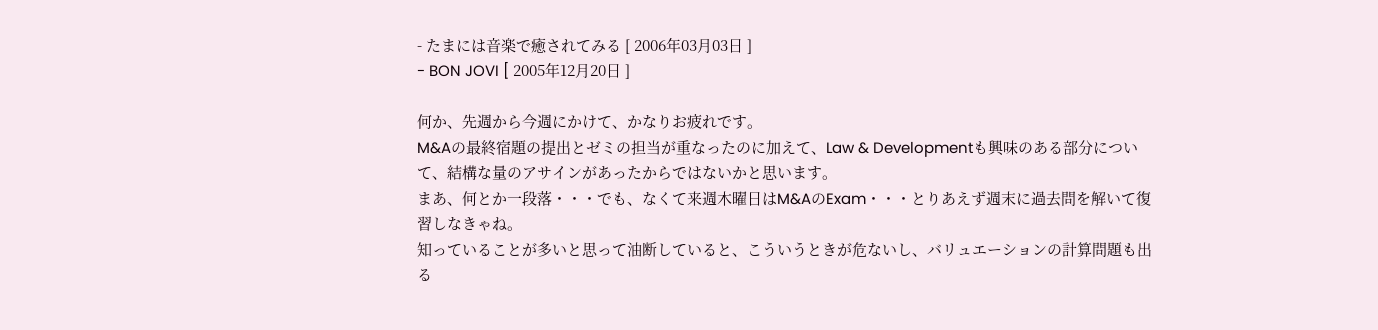- たまには音楽で癒されてみる [ 2006年03月03日 ]
- BON JOVI [ 2005年12月20日 ]

何か、先週から今週にかけて、かなりお疲れです。
M&Aの最終宿題の提出とゼミの担当が重なったのに加えて、Law & Developmentも興味のある部分について、結構な量のアサインがあったからではないかと思います。
まあ、何とか一段落・・・でも、なくて来週木曜日はM&AのExam・・・とりあえず週末に過去問を解いて復習しなきゃね。
知っていることが多いと思って油断していると、こういうときが危ないし、バリュエーションの計算問題も出る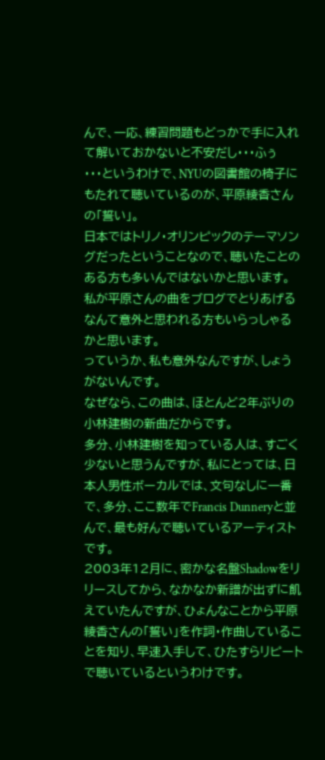んで、一応、練習問題もどっかで手に入れて解いておかないと不安だし・・・ふぅ
・・・というわけで、NYUの図書館の椅子にもたれて聴いているのが、平原綾香さんの「誓い」。
日本ではトリノ・オリンピックのテーマソングだったということなので、聴いたことのある方も多いんではないかと思います。
私が平原さんの曲をブログでとりあげるなんて意外と思われる方もいらっしゃるかと思います。
っていうか、私も意外なんですが、しょうがないんです。
なぜなら、この曲は、ほとんど2年ぶりの小林建樹の新曲だからです。
多分、小林建樹を知っている人は、すごく少ないと思うんですが、私にとっては、日本人男性ボーカルでは、文句なしに一番で、多分、ここ数年でFrancis Dunneryと並んで、最も好んで聴いているアーティストです。
2003年12月に、密かな名盤Shadowをリリースしてから、なかなか新譜が出ずに飢えていたんですが、ひょんなことから平原綾香さんの「誓い」を作詞・作曲していることを知り、早速入手して、ひたすらリピートで聴いているというわけです。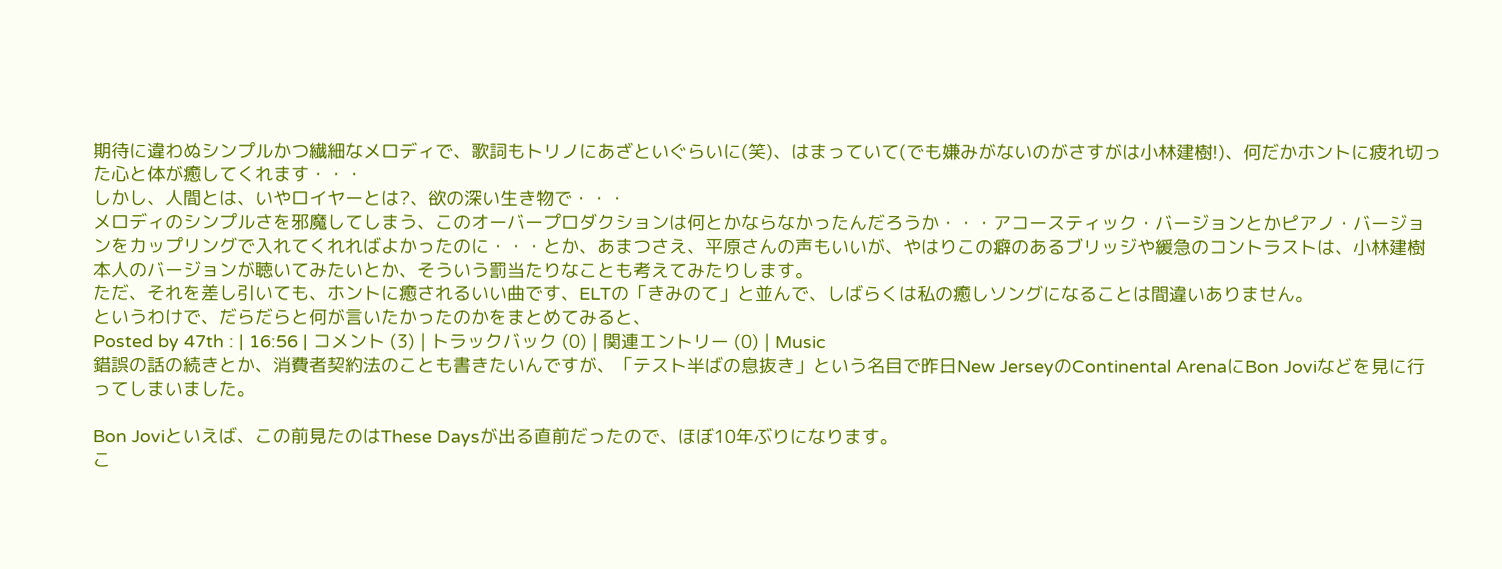期待に違わぬシンプルかつ繊細なメロディで、歌詞もトリノにあざといぐらいに(笑)、はまっていて(でも嫌みがないのがさすがは小林建樹!)、何だかホントに疲れ切った心と体が癒してくれます・・・
しかし、人間とは、いやロイヤーとは?、欲の深い生き物で・・・
メロディのシンプルさを邪魔してしまう、このオーバープロダクションは何とかならなかったんだろうか・・・アコースティック・バージョンとかピアノ・バージョンをカップリングで入れてくれればよかったのに・・・とか、あまつさえ、平原さんの声もいいが、やはりこの癖のあるブリッジや緩急のコントラストは、小林建樹本人のバージョンが聴いてみたいとか、そういう罰当たりなことも考えてみたりします。
ただ、それを差し引いても、ホントに癒されるいい曲です、ELTの「きみのて」と並んで、しばらくは私の癒しソングになることは間違いありません。
というわけで、だらだらと何が言いたかったのかをまとめてみると、
Posted by 47th : | 16:56 | コメント (3) | トラックバック (0) | 関連エントリー (0) | Music
錯誤の話の続きとか、消費者契約法のことも書きたいんですが、「テスト半ばの息抜き」という名目で昨日New JerseyのContinental ArenaにBon Joviなどを見に行ってしまいました。

Bon Joviといえば、この前見たのはThese Daysが出る直前だったので、ほぼ10年ぶりになります。
こ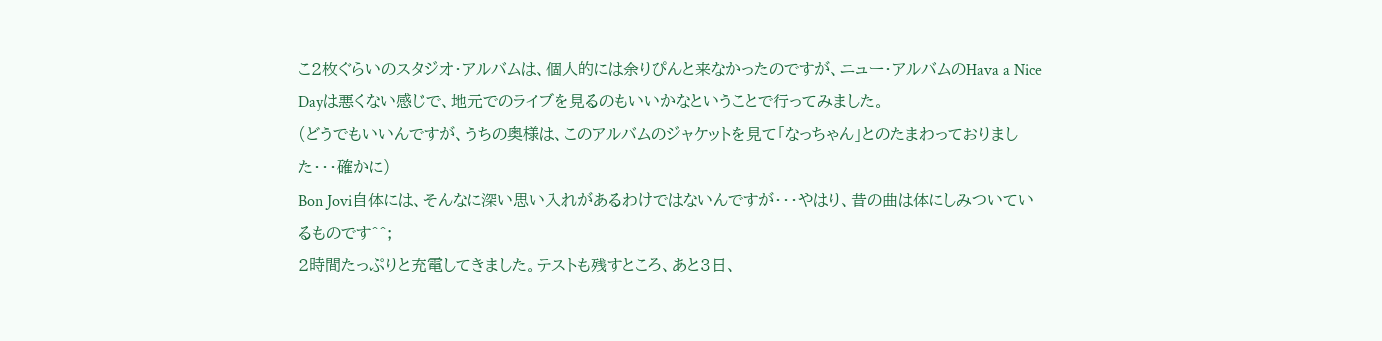こ2枚ぐらいのスタジオ・アルバムは、個人的には余りぴんと来なかったのですが、ニュー・アルバムのHava a Nice Dayは悪くない感じで、地元でのライブを見るのもいいかなということで行ってみました。
(どうでもいいんですが、うちの奥様は、このアルバムのジャケットを見て「なっちゃん」とのたまわっておりました・・・確かに)
Bon Jovi自体には、そんなに深い思い入れがあるわけではないんですが・・・やはり、昔の曲は体にしみついているものです^^;
2時間たっぷりと充電してきました。テストも残すところ、あと3日、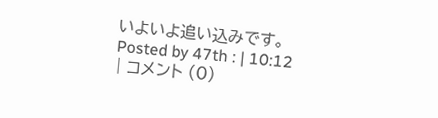いよいよ追い込みです。
Posted by 47th : | 10:12 | コメント (0)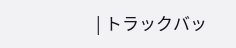| トラックバッ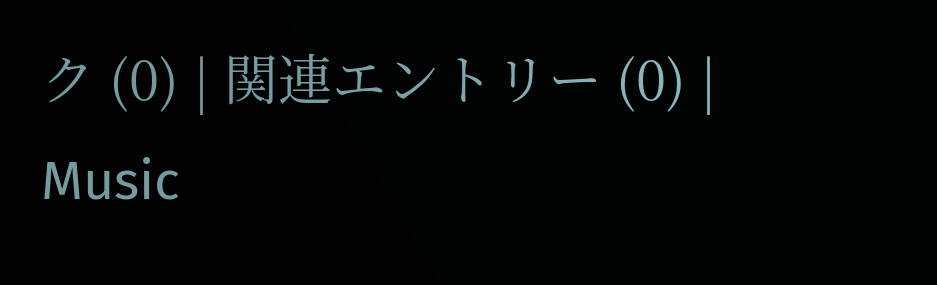ク (0) | 関連エントリー (0) | Music